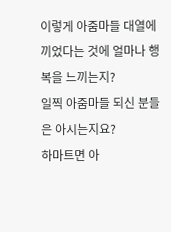이렇게 아줌마들 대열에 끼었다는 것에 얼마나 행복을 느끼는지?
일찍 아줌마들 되신 분들은 아시는지요?
하마트면 아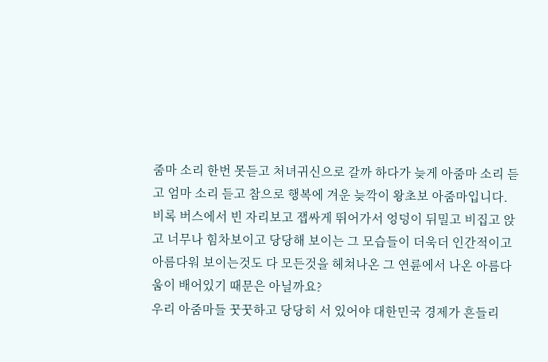줌마 소리 한번 못듣고 처녀귀신으로 갈까 하다가 늦게 아줌마 소리 듣고 엄마 소리 듣고 참으로 행복에 겨운 늦깍이 왕초보 아줌마입니다.
비록 버스에서 빈 자리보고 잽싸게 뛰어가서 엉덩이 뒤밀고 비집고 앉고 너무나 힘차보이고 당당해 보이는 그 모습들이 더욱더 인간적이고 아름다워 보이는것도 다 모든것을 헤쳐나온 그 연륜에서 나온 아름다움이 배어있기 때문은 아닐까요?
우리 아줌마들 꿋꿋하고 당당히 서 있어야 대한민국 경제가 흔들리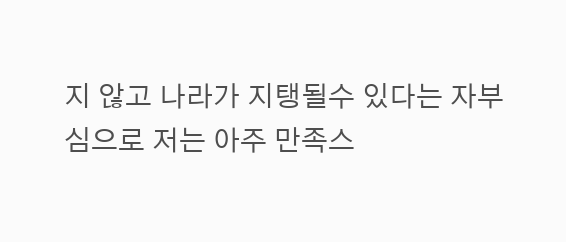지 않고 나라가 지탱될수 있다는 자부심으로 저는 아주 만족스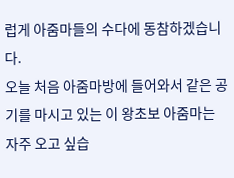럽게 아줌마들의 수다에 동참하겠습니다.
오늘 처음 아줌마방에 들어와서 같은 공기를 마시고 있는 이 왕초보 아줌마는 자주 오고 싶습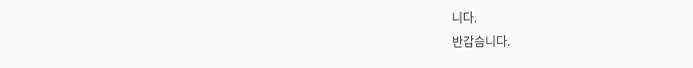니다.
반갑슴니다.